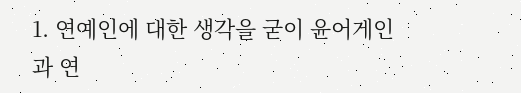1. 연예인에 대한 생각을 굳이 윤어게인과 연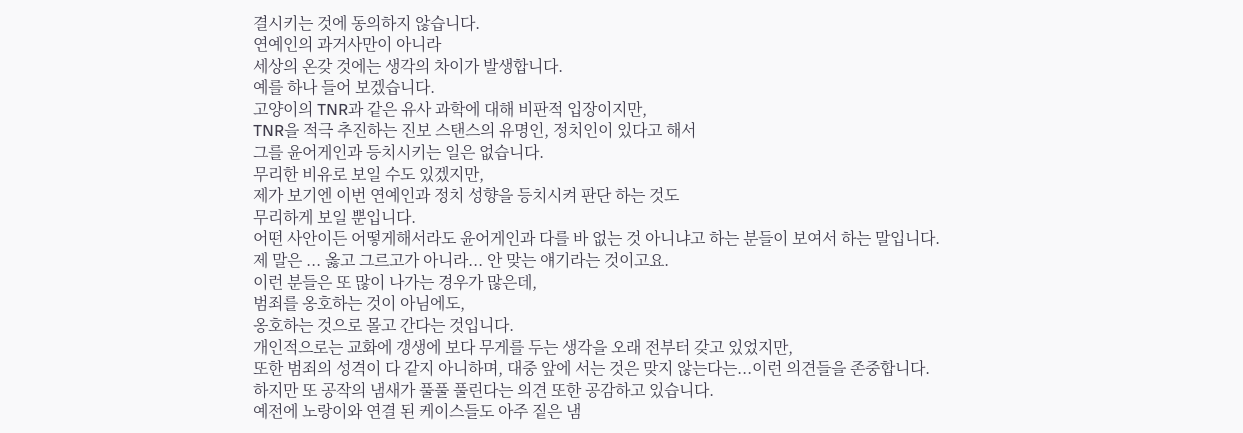결시키는 것에 동의하지 않습니다.
연예인의 과거사만이 아니라
세상의 온갖 것에는 생각의 차이가 발생합니다.
예를 하나 들어 보겠습니다.
고양이의 TNR과 같은 유사 과학에 대해 비판적 입장이지만,
TNR을 적극 추진하는 진보 스탠스의 유명인, 정치인이 있다고 해서
그를 윤어게인과 등치시키는 일은 없습니다.
무리한 비유로 보일 수도 있겠지만,
제가 보기엔 이번 연예인과 정치 성향을 등치시켜 판단 하는 것도
무리하게 보일 뿐입니다.
어떤 사안이든 어떻게해서라도 윤어게인과 다를 바 없는 것 아니냐고 하는 분들이 보여서 하는 말입니다.
제 말은 ... 옳고 그르고가 아니라... 안 맞는 얘기라는 것이고요.
이런 분들은 또 많이 나가는 경우가 많은데,
범죄를 옹호하는 것이 아님에도,
옹호하는 것으로 몰고 간다는 것입니다.
개인적으로는 교화에 갱생에 보다 무게를 두는 생각을 오래 전부터 갖고 있었지만,
또한 범죄의 성격이 다 같지 아니하며, 대중 앞에 서는 것은 맞지 않는다는...이런 의견들을 존중합니다.
하지만 또 공작의 냄새가 풀풀 풀린다는 의견 또한 공감하고 있습니다.
예전에 노랑이와 연결 된 케이스들도 아주 짙은 냄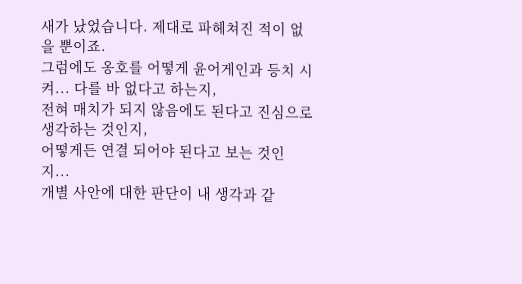새가 났었습니다. 제대로 파헤쳐진 적이 없을 뿐이죠.
그럼에도 옹호를 어떻게 윤어게인과 등치 시켜... 다를 바 없다고 하는지,
전혀 매치가 되지 않음에도 된다고 진심으로 생각하는 것인지,
어떻게든 연결 되어야 된다고 보는 것인지...
개별 사안에 대한 판단이 내 생각과 같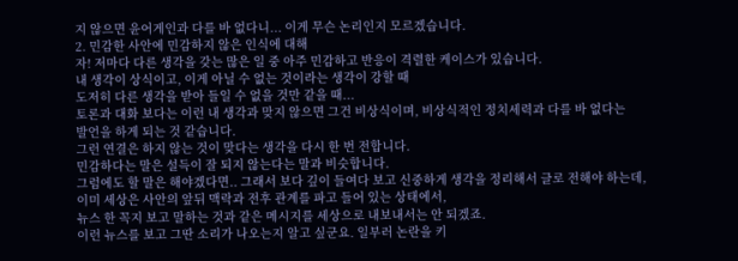지 않으면 윤어게인과 다를 바 없다니... 이게 무슨 논리인지 모르겠습니다.
2. 민감한 사안에 민감하지 않은 인식에 대해
자! 저마다 다른 생각을 갖는 많은 일 중 아주 민감하고 반응이 격렬한 케이스가 있습니다.
내 생각이 상식이고, 이게 아닐 수 없는 것이라는 생각이 강할 때
도저히 다른 생각을 받아 들일 수 없을 것만 같을 때...
토론과 대화 보다는 이런 내 생각과 맞지 않으면 그건 비상식이며, 비상식적인 정치세력과 다를 바 없다는
발언을 하게 되는 것 같습니다.
그런 연결은 하지 않는 것이 맞다는 생각을 다시 한 번 전합니다.
민감하다는 말은 설득이 잘 되지 않는다는 말과 비슷합니다.
그럼에도 할 말은 해야겠다면.. 그래서 보다 깊이 들여다 보고 신중하게 생각을 정리해서 글로 전해야 하는데,
이미 세상은 사안의 앞뒤 맥락과 전후 관계를 파고 들어 있는 상태에서,
뉴스 한 꼭지 보고 말하는 것과 같은 메시지를 세상으로 내보내서는 안 되겠죠.
이런 뉴스를 보고 그딴 소리가 나오는지 알고 싶군요. 일부러 논란을 키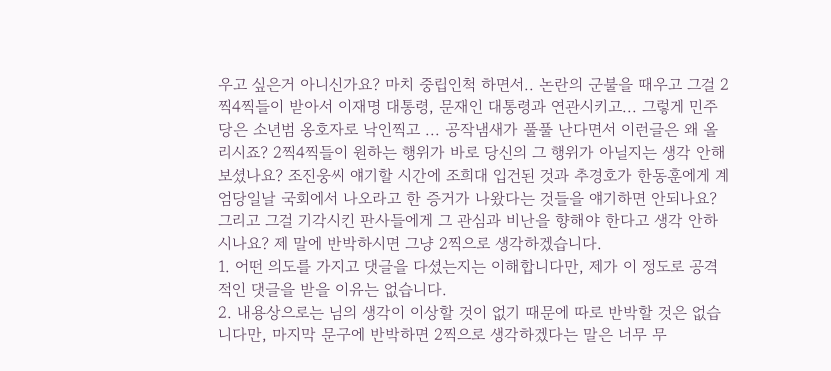우고 싶은거 아니신가요? 마치 중립인척 하면서.. 논란의 군불을 때우고 그걸 2찍4찍들이 받아서 이재명 대통령, 문재인 대통령과 연관시키고... 그렇게 민주당은 소년범 옹호자로 낙인찍고 ... 공작냄새가 풀풀 난다면서 이런글은 왜 올리시죠? 2찍4찍들이 원하는 행위가 바로 당신의 그 행위가 아닐지는 생각 안해보셨나요? 조진웅씨 얘기할 시간에 조희대 입건된 것과 추경호가 한동훈에게 계엄당일날 국회에서 나오라고 한 증거가 나왔다는 것들을 얘기하면 안되나요? 그리고 그걸 기각시킨 판사들에게 그 관심과 비난을 향해야 한다고 생각 안하시나요? 제 말에 반박하시면 그냥 2찍으로 생각하겠습니다.
1. 어떤 의도를 가지고 댓글을 다셨는지는 이해합니다만, 제가 이 정도로 공격적인 댓글을 받을 이유는 없습니다.
2. 내용상으로는 님의 생각이 이상할 것이 없기 때문에 따로 반박할 것은 없습니다만, 마지막 문구에 반박하면 2찍으로 생각하겠다는 말은 너무 무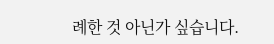례한 것 아닌가 싶습니다.